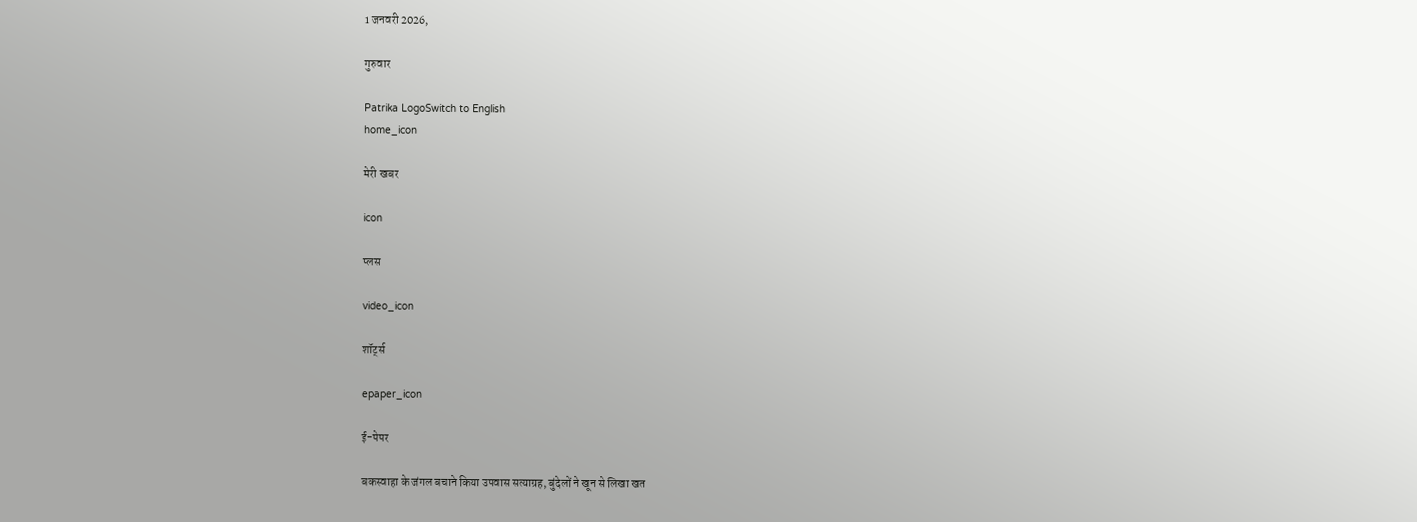1 जनवरी 2026,

गुरुवार

Patrika LogoSwitch to English
home_icon

मेरी खबर

icon

प्लस

video_icon

शॉर्ट्स

epaper_icon

ई-पेपर

बकस्वाहा के जंगल बचाने किया उपवास सत्याग्रह, बुंदेलों ने खून से लिखा खत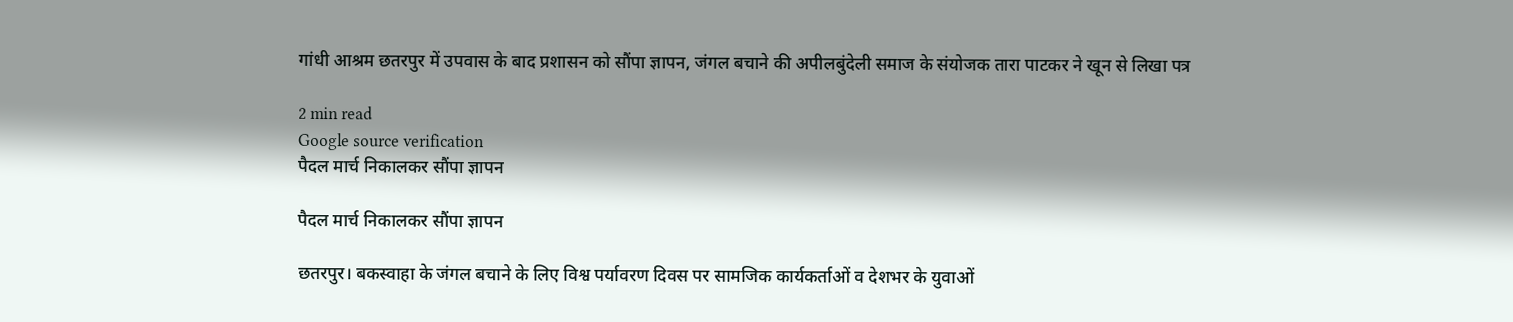गांधी आश्रम छतरपुर में उपवास के बाद प्रशासन को सौंपा ज्ञापन, जंगल बचाने की अपीलबुंदेली समाज के संयोजक तारा पाटकर ने खून से लिखा पत्र

2 min read
Google source verification
पैदल मार्च निकालकर सौंपा ज्ञापन

पैदल मार्च निकालकर सौंपा ज्ञापन

छतरपुर। बकस्वाहा के जंगल बचाने के लिए विश्व पर्यावरण दिवस पर सामजिक कार्यकर्ताओं व देशभर के युवाओं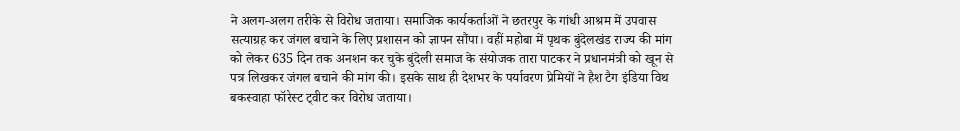ने अलग-अलग तरीके से विरोध जताया। समाजिक कार्यकर्ताओं ने छतरपुर के गांधी आश्रम में उपवास सत्याग्रह कर जंगल बचाने के लिए प्रशासन को ज्ञापन सौंपा। वहीं महोबा में पृथक बुंदेलखंड राज्य की मांग को लेकर 635 दिन तक अनशन कर चुके बुंदेली समाज के संयोजक तारा पाटकर ने प्रधानमंत्री को खून से पत्र लिखकर जंगल बचाने की मांग की। इसके साथ ही देशभर के पर्यावरण प्रेमियों ने हैश टैग इंडिया विथ बकस्वाहा फॉरेस्ट ट्वीट कर विरोध जताया।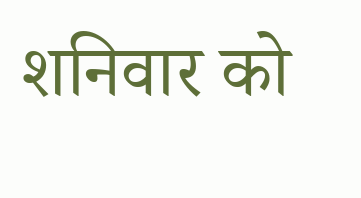शनिवार को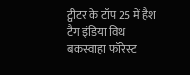ट्वीटर के टॉप 25 में हैश टैग इंडिया विथ बकस्वाहा फॉरेस्ट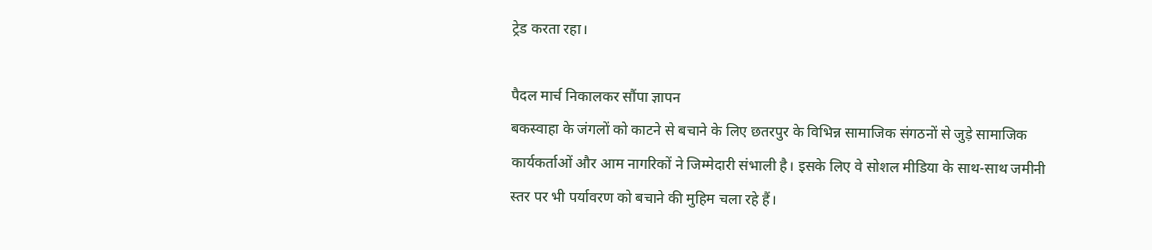ट्रेड करता रहा।

पैदल मार्च निकालकर सौंपा ज्ञापन
बकस्वाहा के जंगलों को काटने से बचाने के लिए छतरपुर के विभिन्न सामाजिक संगठनों से जुड़े सामाजिक कार्यकर्ताओं और आम नागरिकों ने जिम्मेदारी संभाली है। इसके लिए वे सोशल मीडिया के साथ-साथ जमीनी स्तर पर भी पर्यावरण को बचाने की मुहिम चला रहे हैं।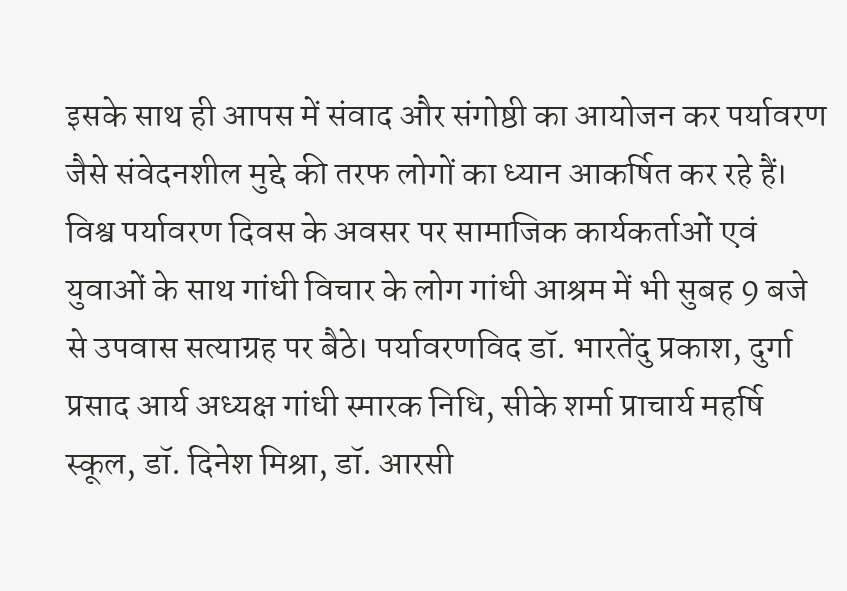इसके साथ ही आपस में संवाद और संगोष्ठी का आयोजन कर पर्यावरण जैसे संवेदनशील मुद्दे की तरफ लोगों का ध्यान आकर्षित कर रहे हैं। विश्व पर्यावरण दिवस के अवसर पर सामाजिक कार्यकर्ताओं एवं युवाओं के साथ गांधी विचार के लोग गांधी आश्रम में भी सुबह 9 बजे से उपवास सत्याग्रह पर बैठे। पर्यावरणविद डॉ. भारतेंदु प्रकाश, दुर्गा प्रसाद आर्य अध्यक्ष गांधी स्मारक निधि, सीके शर्मा प्राचार्य महर्षि स्कूल, डॉ. दिनेश मिश्रा, डॉ. आरसी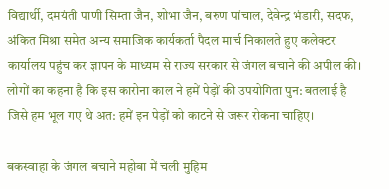विद्यार्थी, दमयंती पाणी सिम्ता जैन, शोभा जैन, बरुण पांचाल, देवेन्द्र भंडारी, सदफ, अंकित मिश्रा समेत अन्य समाजिक कार्यकर्ता पैदल मार्च निकालते हुए कलेक्टर कार्यालय पहुंच कर ज्ञापन के माध्यम से राज्य सरकार से जंगल बचाने की अपील की। लोगों का कहना है कि इस कारोना काल ने हमें पेड़ों की उपयोगिता पुन: बतलाई है जिसे हम भूल गए थे अत: हमें इन पेड़ों को काटने से जरूर रोकना चाहिए।

बकस्वाहा के जंगल बचाने महोबा में चली मुहिम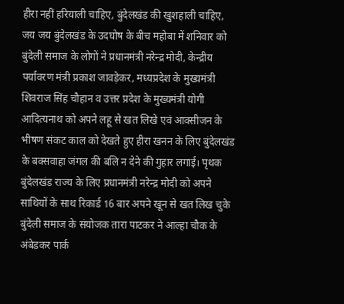हीरा नहीं हरियाली चाहिए, बुंदेलखंड की खुशहाली चाहिए, जय जय बुंदेलखंड के उदघोष के बीच महोबा में शनिवार को बुंदेली समाज के लोगों ने प्रधानमंत्री नरेन्द्र मोदी, केन्द्रीय पर्यावरण मंत्री प्रकाश जावड़ेकर, मध्यप्रदेश के मुख्यमंत्री शिवराज सिंह चौहान व उत्तर प्रदेश के मुख्यमंत्री योगी आदित्यनाथ को अपने लहू से खत लिखे एवं आक्सीजन के भीषण संकट काल को देखते हुए हीरा खनन के लिए बुंदेलखंड के बक्सवाहा जंगल की बलि न देने की गुहार लगाई। पृथक बुंदेलखंड राज्य के लिए प्रधानमंत्री नरेन्द्र मोदी को अपने साथियों के साथ रिकार्ड 16 बार अपने खून से खत लिख चुके बुंदेली समाज के संयोजक तारा पाटकर ने आल्हा चौक के अंबेडकर पार्क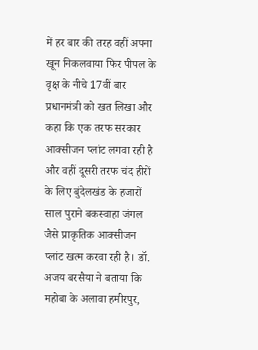में हर बार की तरह वहीं अपना खून निकलवाया फिर पीपल के वृक्ष के नीचे 17वीं बार प्रधानमंत्री को खत लिखा और कहा कि एक तरफ सरकार आक्सीजन प्लांट लगवा रही है और वहीं दूसरी तरफ चंद हीरों के लिए बुंदेलखंड के हजारों साल पुराने बकस्वाहा जंगल जैसे प्राकृतिक आक्सीजन प्लांट खत्म करवा रही है। डॉ. अजय बरसैया ने बताया कि महोबा के अलावा हमीरपुर,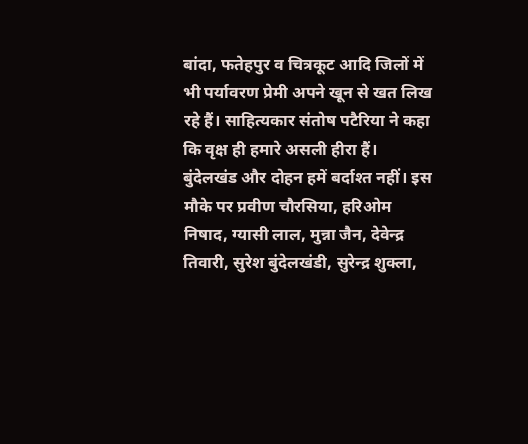बांदा, फतेहपुर व चित्रकूट आदि जिलों में भी पर्यावरण प्रेमी अपने खून से खत लिख रहे हैं। साहित्यकार संतोष पटैरिया ने कहा कि वृक्ष ही हमारे असली हीरा हैं। बुंदेलखंड और दोहन हमें बर्दाश्त नहीं। इस मौके पर प्रवीण चौरसिया, हरिओम निषाद, ग्यासी लाल, मुन्ना जैन, देवेन्द्र तिवारी, सुरेश बुंदेलखंडी, सुरेन्द्र शुक्ला,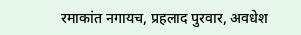रमाकांत नगायच, प्रहलाद पुरवार, अवधेश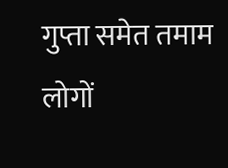गुप्ता समेत तमाम लोगों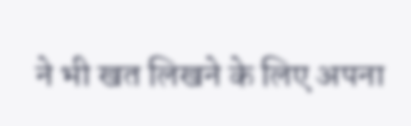ने भी खत लिखने के लिए अपना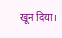खून दिया।